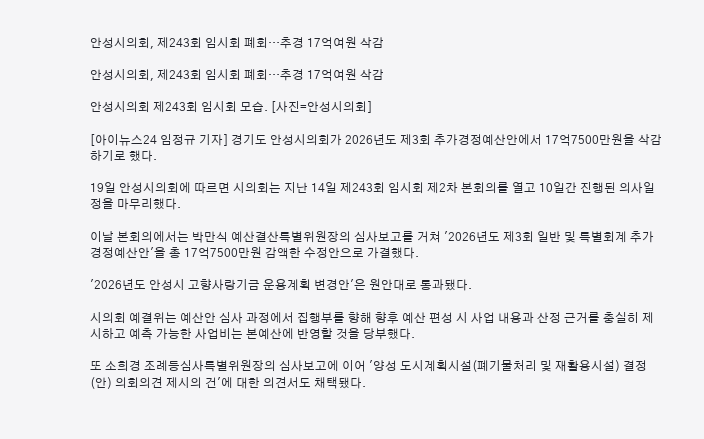안성시의회, 제243회 임시회 폐회…추경 17억여원 삭감

안성시의회, 제243회 임시회 폐회…추경 17억여원 삭감

안성시의회 제243회 임시회 모습. [사진=안성시의회]

[아이뉴스24 임정규 기자] 경기도 안성시의회가 2026년도 제3회 추가경정예산안에서 17억7500만원을 삭감하기로 했다.

19일 안성시의회에 따르면 시의회는 지난 14일 제243회 임시회 제2차 본회의를 열고 10일간 진행된 의사일정을 마무리했다.

이날 본회의에서는 박만식 예산결산특별위원장의 심사보고를 거쳐 '2026년도 제3회 일반 및 특별회계 추가경정예산안'을 총 17억7500만원 감액한 수정안으로 가결했다.

'2026년도 안성시 고향사랑기금 운용계획 변경안'은 원안대로 통과됐다.

시의회 예결위는 예산안 심사 과정에서 집행부를 향해 향후 예산 편성 시 사업 내용과 산정 근거를 충실히 제시하고 예측 가능한 사업비는 본예산에 반영할 것을 당부했다.

또 소희경 조례등심사특별위원장의 심사보고에 이어 '양성 도시계획시설(폐기물처리 및 재활용시설) 결정(안) 의회의견 제시의 건'에 대한 의견서도 채택됐다.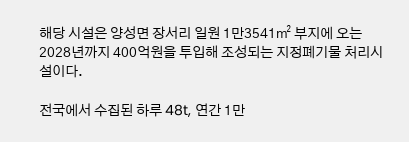해당 시설은 양성면 장서리 일원 1만3541㎡ 부지에 오는 2028년까지 400억원을 투입해 조성되는 지정폐기물 처리시설이다.

전국에서 수집된 하루 48t, 연간 1만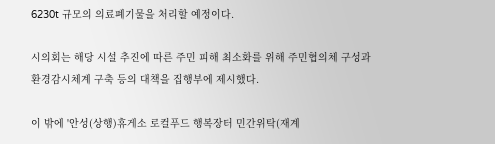6230t 규모의 의료폐기물을 처리할 예정이다.

시의회는 해당 시설 추진에 따른 주민 피해 최소화를 위해 주민협의체 구성과 환경감시체계 구축 등의 대책을 집행부에 제시했다.

이 밖에 '안성(상행)휴게소 로컬푸드 행복장터 민간위탁(재계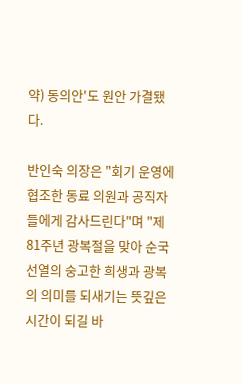약) 동의안'도 원안 가결됐다.

반인숙 의장은 "회기 운영에 협조한 동료 의원과 공직자들에게 감사드린다"며 "제81주년 광복절을 맞아 순국선열의 숭고한 희생과 광복의 의미를 되새기는 뜻깊은 시간이 되길 바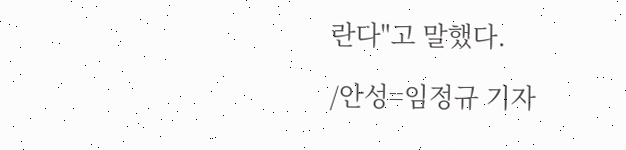란다"고 말했다.

/안성=임정규 기자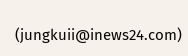(jungkuii@inews24.com)